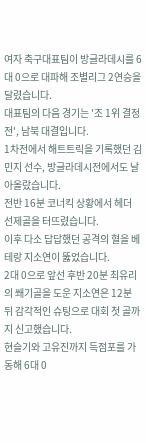여자 축구대표팀이 방글라데시를 6대 0으로 대파해 조별리그 2연승을 달렸습니다.
대표팀의 다음 경기는 '조 1위 결정전', 남북 대결입니다.
1차전에서 해트트릭을 기록했던 김민지 선수, 방글라데시전에서도 날아올랐습니다.
전반 16분 코너킥 상황에서 헤더 선제골을 터뜨렸습니다.
이후 다소 답답했던 공격의 혈을 베테랑 지소연이 뚫었습니다.
2대 0으로 앞선 후반 20분 최유리의 쐐기골을 도운 지소연은 12분 뒤 감각적인 슈팅으로 대회 첫 골까지 신고했습니다.
현슬기와 고유진까지 득점포를 가동해 6대 0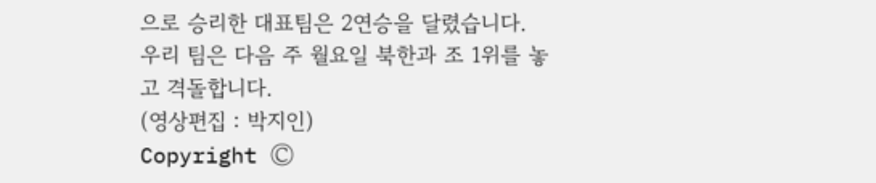으로 승리한 대표팀은 2연승을 달렸습니다.
우리 팀은 다음 주 월요일 북한과 조 1위를 놓고 격돌합니다.
(영상편집 : 박지인)
Copyright Ⓒ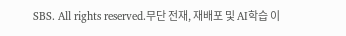SBS. All rights reserved.무단 전재, 재배포 및 AI학습 이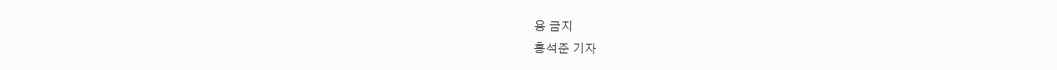용 금지
홍석준 기자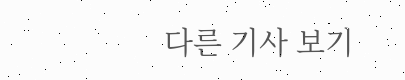다른 기사 보기